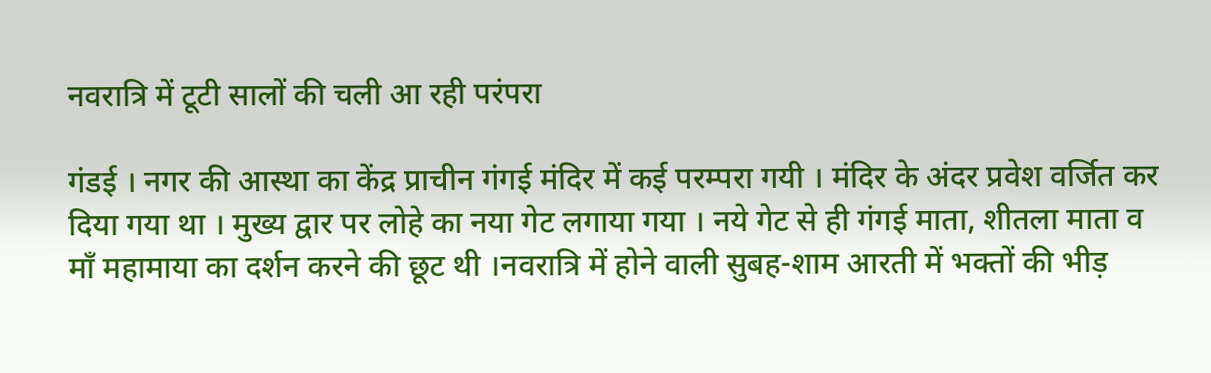नवरात्रि में टूटी सालों की चली आ रही परंपरा

गंडई । नगर की आस्था का केंद्र प्राचीन गंगई मंदिर में कई परम्परा गयी । मंदिर के अंदर प्रवेश वर्जित कर दिया गया था । मुख्य द्वार पर लोहे का नया गेट लगाया गया । नये गेट से ही गंगई माता, शीतला माता व माँ महामाया का दर्शन करने की छूट थी ।नवरात्रि में होने वाली सुबह-शाम आरती में भक्तों की भीड़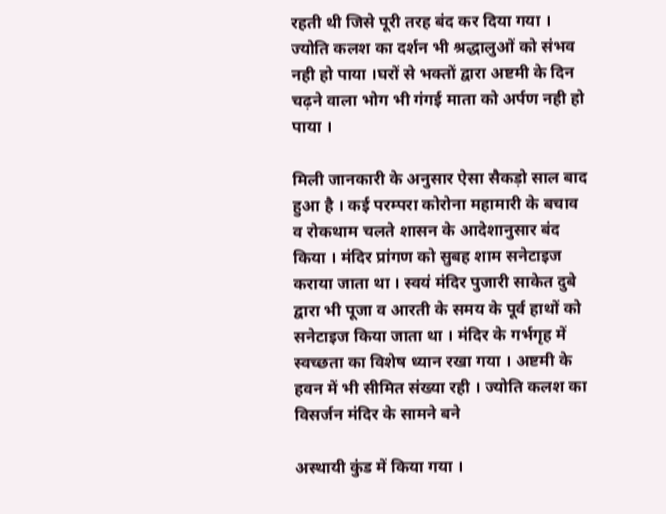रहती थी जिसे पूरी तरह बंद कर दिया गया । ज्योति कलश का दर्शन भी श्रद्धालुओं को संभव नही हो पाया ।घरों से भक्तों द्वारा अष्टमी के दिन चढ़ने वाला भोग भी गंगई माता को अर्पण नही हो पाया ।

मिली जानकारी के अनुसार ऐसा सैकड़ो साल बाद हुआ है । कई परम्परा कोरोना महामारी के बचाव व रोकथाम चलते शासन के आदेशानुसार बंद किया । मंदिर प्रांगण को सुबह शाम सनेटाइज कराया जाता था । स्वयं मंदिर पुजारी साकेत दुबे द्वारा भी पूजा व आरती के समय के पूर्व हाथों को सनेटाइज किया जाता था । मंदिर के गर्भगृह में स्वच्छता का विशेष ध्यान रखा गया । अष्टमी के हवन में भी सीमित संख्या रही । ज्योति कलश का विसर्जन मंदिर के सामने बने

अस्थायी कुंड में किया गया ।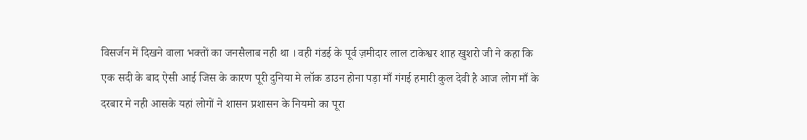विसर्जन में दिखने वाला भक्तों का जनसैलाब नही था । वही गंडई के पूर्व ज़मीदार लाल टाकेश्वर शाह खुशरो जी ने कहा कि एक सदी के बाद ऐसी आई जिस के कारण पूरी दुनिया मे लॉक डाउन होना पड़ा माँ गंगई हमारी कुल देवी है आज लोग माँ के दरबार मे नही आसके यहां लोगों ने शासन प्रशासन के नियमो का पूरा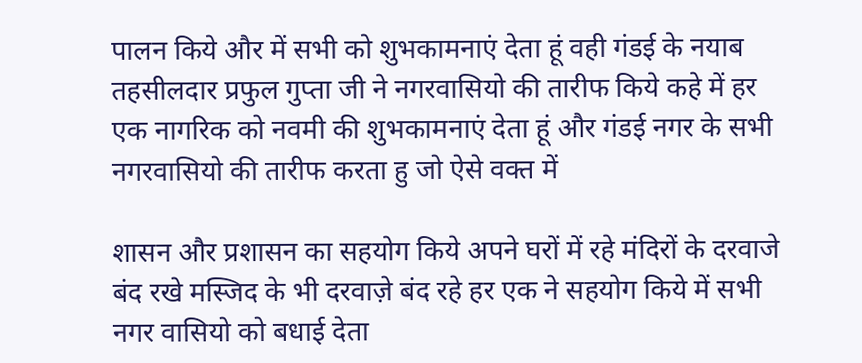पालन किये और में सभी को शुभकामनाएं देता हूं वही गंडई के नयाब तहसीलदार प्रफुल गुप्ता जी ने नगरवासियो की तारीफ किये कहे में हर एक नागरिक को नवमी की शुभकामनाएं देता हूं और गंडई नगर के सभी नगरवासियो की तारीफ करता हु जो ऐसे वक्त में

शासन और प्रशासन का सहयोग किये अपने घरों में रहे मंदिरों के दरवाजे बंद रखे मस्जिद के भी दरवाज़े बंद रहे हर एक ने सहयोग किये में सभी नगर वासियो को बधाई देता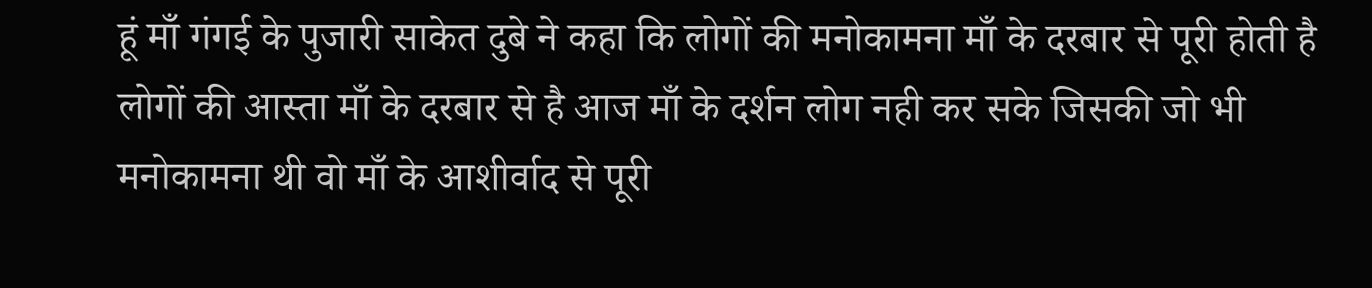हूं माँ गंगई के पुजारी साकेत दुबे ने कहा कि लोगों की मनोकामना माँ के दरबार से पूरी होती है लोगों की आस्ता माँ के दरबार से है आज माँ के दर्शन लोग नही कर सके जिसकी जो भी मनोकामना थी वो माँ के आशीर्वाद से पूरी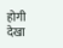होगी देखा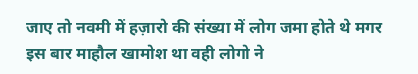जाए तो नवमी में हज़ारो की संख्या में लोग जमा होते थे मगर इस बार माहौल खामोश था वही लोगो ने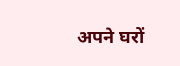अपने घरों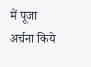में पूजा अर्चना किये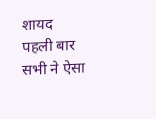शायद पहली बार सभी ने ऐसा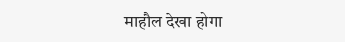माहौल देखा होगा